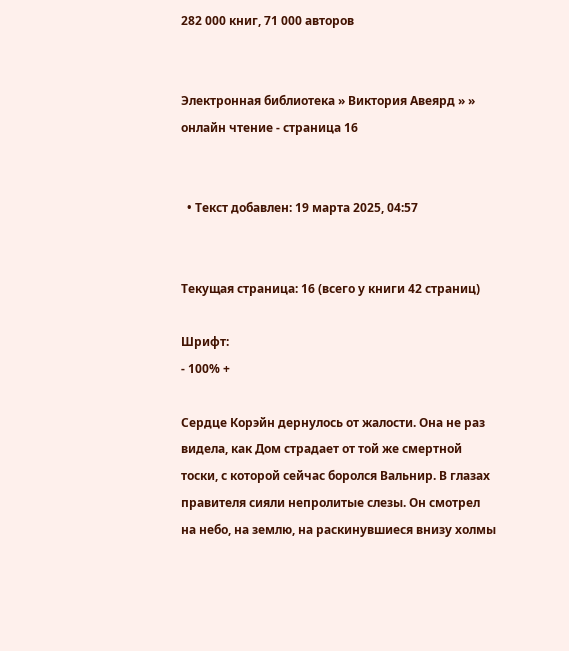282 000 книг, 71 000 авторов


Электронная библиотека » Виктория Авеярд » » онлайн чтение - страница 16


  • Текст добавлен: 19 марта 2025, 04:57


Текущая страница: 16 (всего у книги 42 страниц)

Шрифт:
- 100% +

Сердце Корэйн дернулось от жалости. Она не раз видела, как Дом страдает от той же смертной тоски, с которой сейчас боролся Вальнир. В глазах правителя сияли непролитые слезы. Он смотрел на небо, на землю, на раскинувшиеся внизу холмы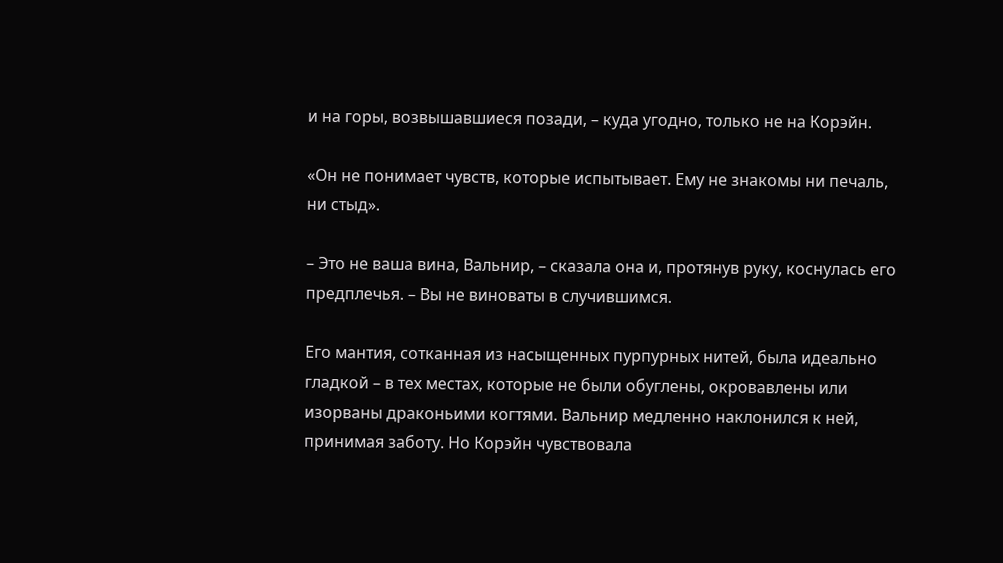и на горы, возвышавшиеся позади, – куда угодно, только не на Корэйн.

«Он не понимает чувств, которые испытывает. Ему не знакомы ни печаль, ни стыд».

– Это не ваша вина, Вальнир, – сказала она и, протянув руку, коснулась его предплечья. – Вы не виноваты в случившимся.

Его мантия, сотканная из насыщенных пурпурных нитей, была идеально гладкой – в тех местах, которые не были обуглены, окровавлены или изорваны драконьими когтями. Вальнир медленно наклонился к ней, принимая заботу. Но Корэйн чувствовала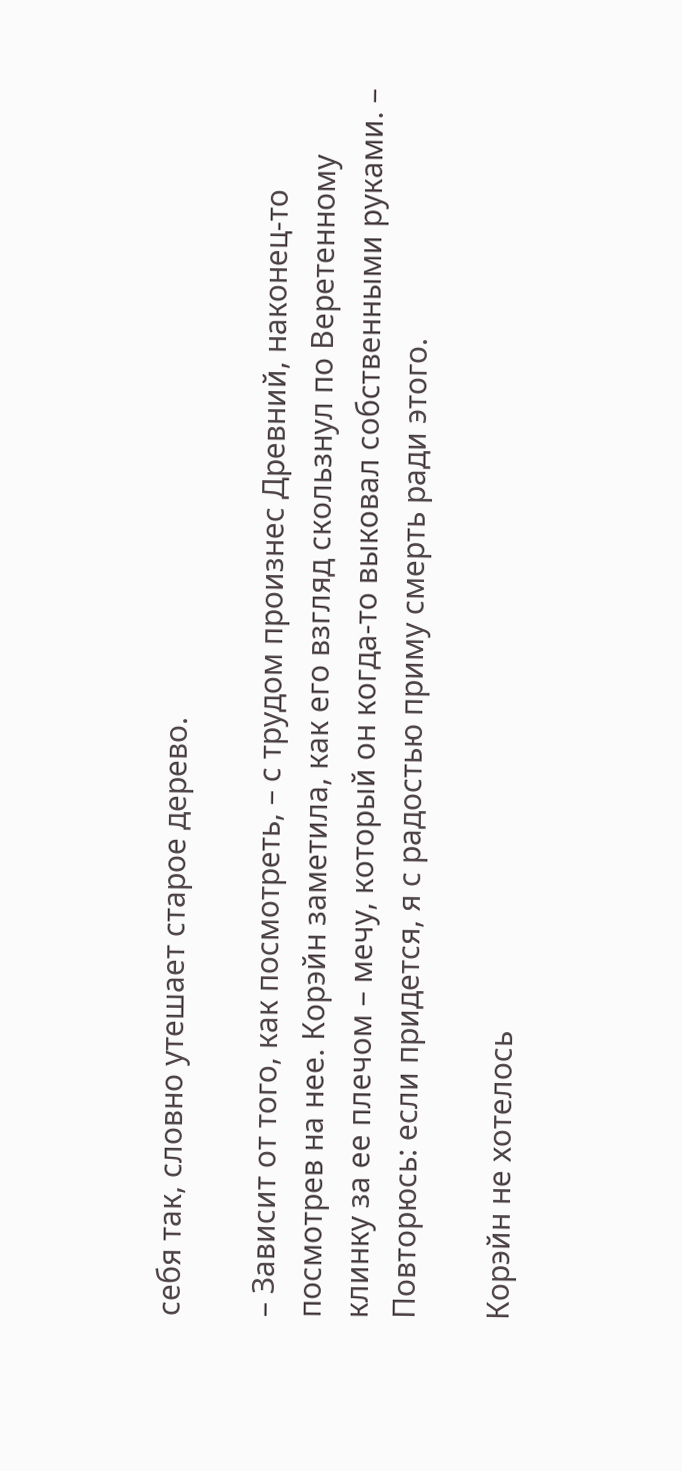себя так, словно утешает старое дерево.

– Зависит от того, как посмотреть, – с трудом произнес Древний, наконец-то посмотрев на нее. Корэйн заметила, как его взгляд скользнул по Веретенному клинку за ее плечом – мечу, который он когда-то выковал собственными руками. – Повторюсь: если придется, я с радостью приму смерть ради этого.

Корэйн не хотелось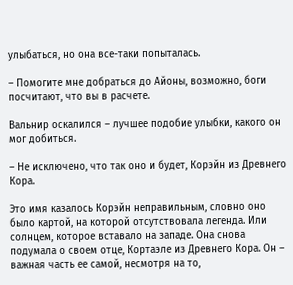улыбаться, но она все-таки попыталась.

– Помогите мне добраться до Айоны, возможно, боги посчитают, что вы в расчете.

Вальнир оскалился – лучшее подобие улыбки, какого он мог добиться.

– Не исключено, что так оно и будет, Корэйн из Древнего Кора.

Это имя казалось Корэйн неправильным, словно оно было картой, на которой отсутствовала легенда. Или солнцем, которое вставало на западе. Она снова подумала о своем отце, Кортаэле из Древнего Кора. Он – важная часть ее самой, несмотря на то,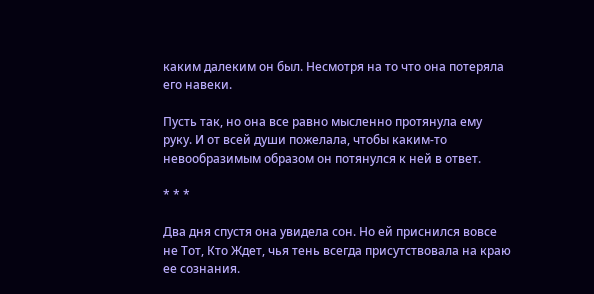каким далеким он был. Несмотря на то что она потеряла его навеки.

Пусть так, но она все равно мысленно протянула ему руку. И от всей души пожелала, чтобы каким-то невообразимым образом он потянулся к ней в ответ.

* * *

Два дня спустя она увидела сон. Но ей приснился вовсе не Тот, Кто Ждет, чья тень всегда присутствовала на краю ее сознания.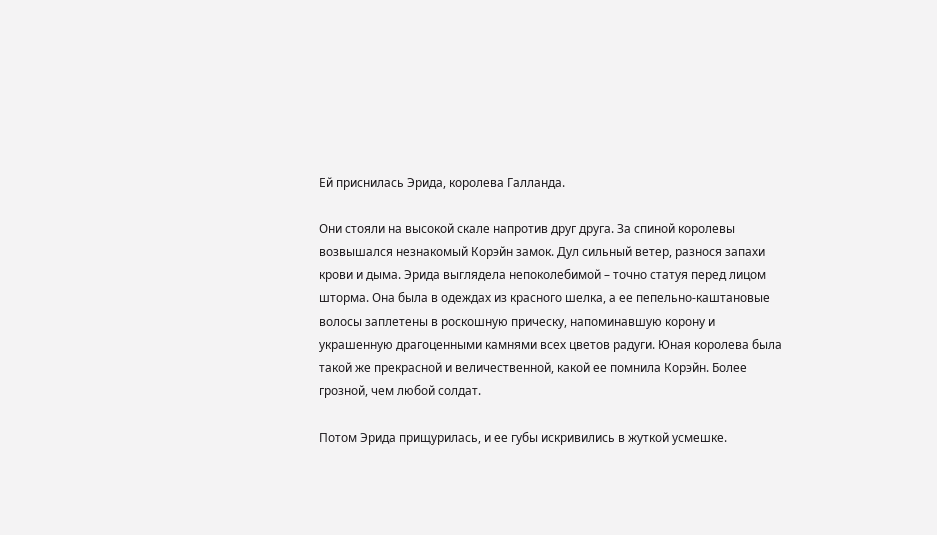Ей приснилась Эрида, королева Галланда.

Они стояли на высокой скале напротив друг друга. За спиной королевы возвышался незнакомый Корэйн замок. Дул сильный ветер, разнося запахи крови и дыма. Эрида выглядела непоколебимой – точно статуя перед лицом шторма. Она была в одеждах из красного шелка, а ее пепельно-каштановые волосы заплетены в роскошную прическу, напоминавшую корону и украшенную драгоценными камнями всех цветов радуги. Юная королева была такой же прекрасной и величественной, какой ее помнила Корэйн. Более грозной, чем любой солдат.

Потом Эрида прищурилась, и ее губы искривились в жуткой усмешке.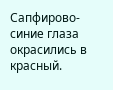Сапфирово-синие глаза окрасились в красный.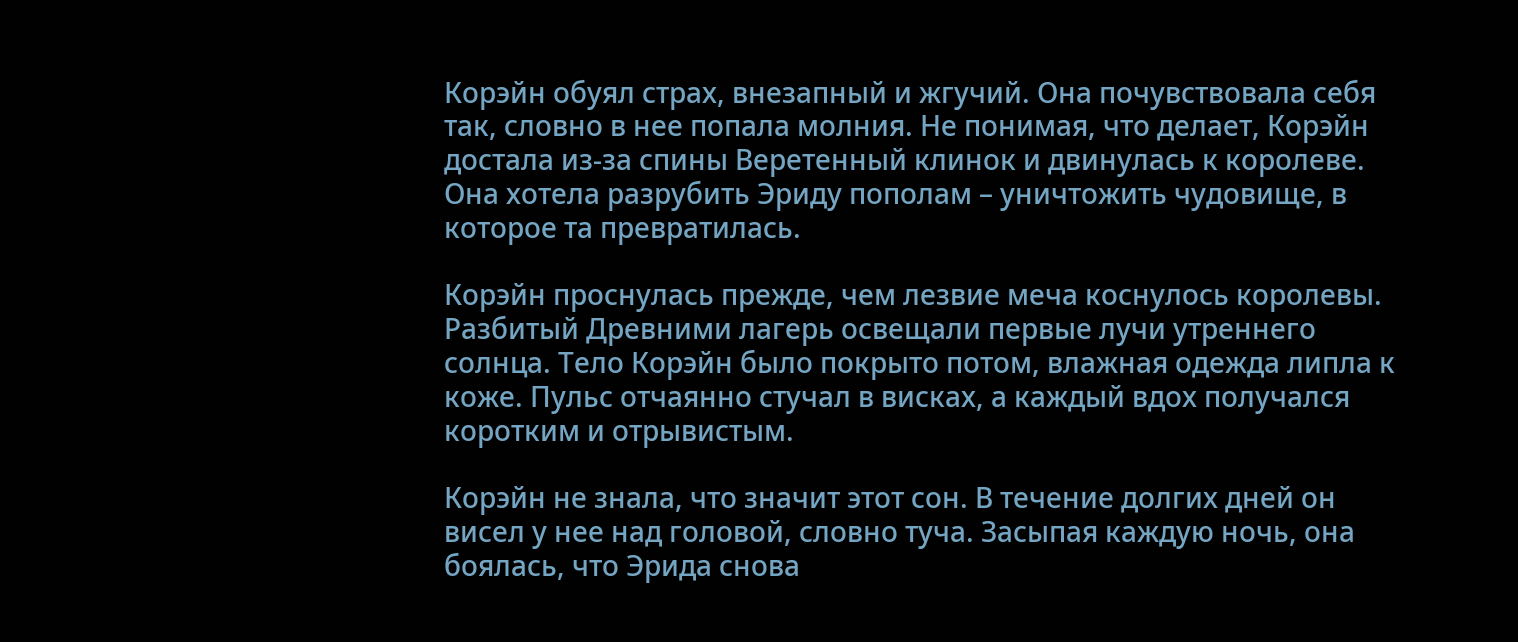Корэйн обуял страх, внезапный и жгучий. Она почувствовала себя так, словно в нее попала молния. Не понимая, что делает, Корэйн достала из-за спины Веретенный клинок и двинулась к королеве. Она хотела разрубить Эриду пополам – уничтожить чудовище, в которое та превратилась.

Корэйн проснулась прежде, чем лезвие меча коснулось королевы. Разбитый Древними лагерь освещали первые лучи утреннего солнца. Тело Корэйн было покрыто потом, влажная одежда липла к коже. Пульс отчаянно стучал в висках, а каждый вдох получался коротким и отрывистым.

Корэйн не знала, что значит этот сон. В течение долгих дней он висел у нее над головой, словно туча. Засыпая каждую ночь, она боялась, что Эрида снова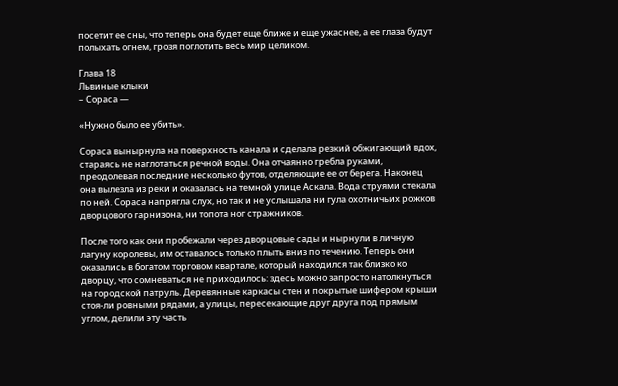посетит ее сны, что теперь она будет еще ближе и еще ужаснее, а ее глаза будут полыхать огнем, грозя поглотить весь мир целиком.

Глава 18
Львиные клыки
– Сораса —

«Нужно было ее убить».

Сораса вынырнула на поверхность канала и сделала резкий обжигающий вдох, стараясь не наглотаться речной воды. Она отчаянно гребла руками, преодолевая последние несколько футов, отделяющие ее от берега. Наконец она вылезла из реки и оказалась на темной улице Аскала. Вода струями стекала по ней. Сораса напрягла слух, но так и не услышала ни гула охотничьих рожков дворцового гарнизона, ни топота ног стражников.

После того как они пробежали через дворцовые сады и нырнули в личную лагуну королевы, им оставалось только плыть вниз по течению. Теперь они оказались в богатом торговом квартале, который находился так близко ко дворцу, что сомневаться не приходилось: здесь можно запросто натолкнуться на городской патруль. Деревянные каркасы стен и покрытые шифером крыши стоя-ли ровными рядами, а улицы, пересекающие друг друга под прямым углом, делили эту часть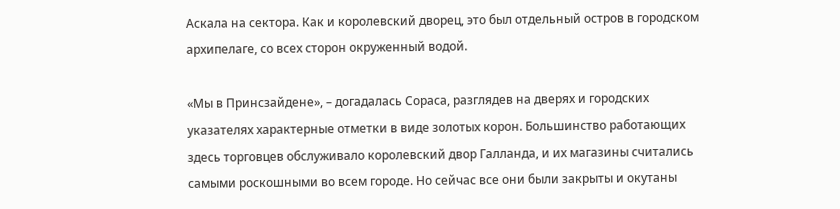Аскала на сектора. Как и королевский дворец, это был отдельный остров в городском архипелаге, со всех сторон окруженный водой.

«Мы в Принсзайдене», – догадалась Сораса, разглядев на дверях и городских указателях характерные отметки в виде золотых корон. Большинство работающих здесь торговцев обслуживало королевский двор Галланда, и их магазины считались самыми роскошными во всем городе. Но сейчас все они были закрыты и окутаны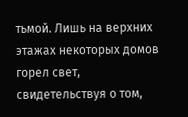тьмой. Лишь на верхних этажах некоторых домов горел свет, свидетельствуя о том,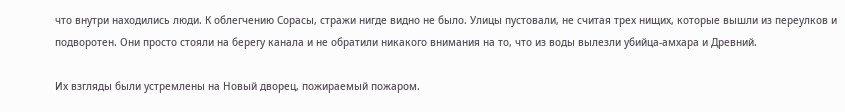что внутри находились люди. К облегчению Сорасы, стражи нигде видно не было. Улицы пустовали, не считая трех нищих, которые вышли из переулков и подворотен. Они просто стояли на берегу канала и не обратили никакого внимания на то, что из воды вылезли убийца-амхара и Древний.

Их взгляды были устремлены на Новый дворец, пожираемый пожаром.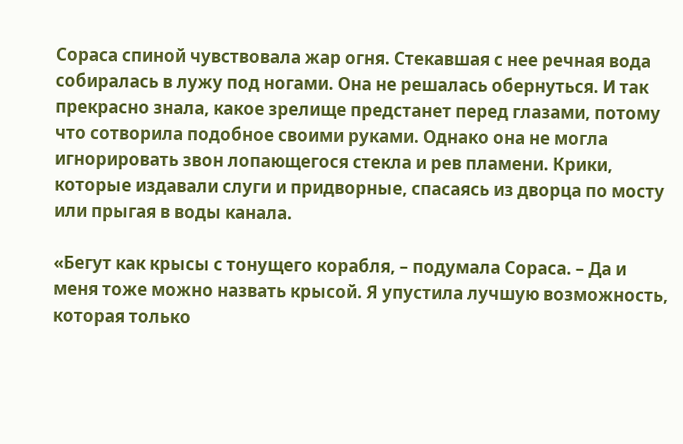Сораса спиной чувствовала жар огня. Стекавшая с нее речная вода собиралась в лужу под ногами. Она не решалась обернуться. И так прекрасно знала, какое зрелище предстанет перед глазами, потому что сотворила подобное своими руками. Однако она не могла игнорировать звон лопающегося стекла и рев пламени. Крики, которые издавали слуги и придворные, спасаясь из дворца по мосту или прыгая в воды канала.

«Бегут как крысы с тонущего корабля, – подумала Сораса. – Да и меня тоже можно назвать крысой. Я упустила лучшую возможность, которая только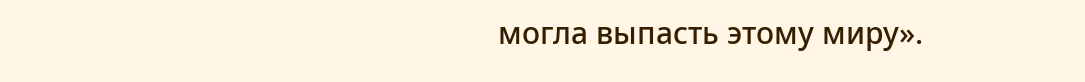могла выпасть этому миру».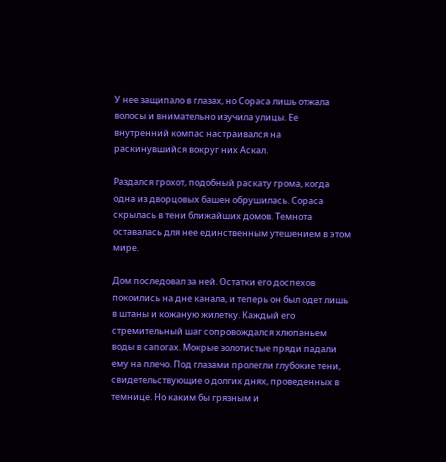У нее защипало в глазах, но Сораса лишь отжала волосы и внимательно изучила улицы. Ее внутренний компас настраивался на раскинувшийся вокруг них Аскал.

Раздался грохот, подобный раскату грома, когда одна из дворцовых башен обрушилась. Сораса скрылась в тени ближайших домов. Темнота оставалась для нее единственным утешением в этом мире.

Дом последовал за ней. Остатки его доспехов покоились на дне канала, и теперь он был одет лишь в штаны и кожаную жилетку. Каждый его стремительный шаг сопровождался хлюпаньем воды в сапогах. Мокрые золотистые пряди падали ему на плечо. Под глазами пролегли глубокие тени, свидетельствующие о долгих днях, проведенных в темнице. Но каким бы грязным и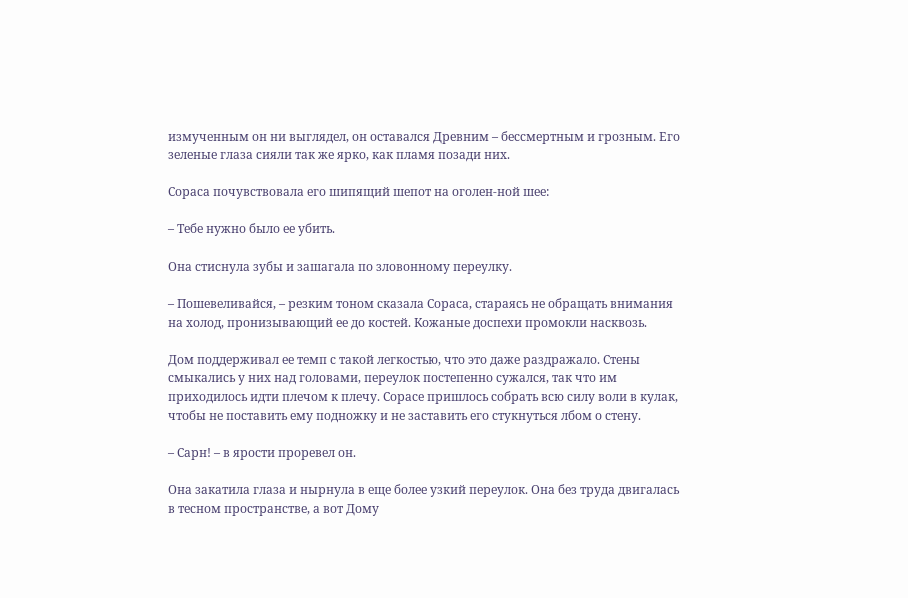измученным он ни выглядел, он оставался Древним – бессмертным и грозным. Его зеленые глаза сияли так же ярко, как пламя позади них.

Сораса почувствовала его шипящий шепот на оголен-ной шее:

– Тебе нужно было ее убить.

Она стиснула зубы и зашагала по зловонному переулку.

– Пошевеливайся, – резким тоном сказала Сораса, стараясь не обращать внимания на холод, пронизывающий ее до костей. Кожаные доспехи промокли насквозь.

Дом поддерживал ее темп с такой легкостью, что это даже раздражало. Стены смыкались у них над головами, переулок постепенно сужался, так что им приходилось идти плечом к плечу. Сорасе пришлось собрать всю силу воли в кулак, чтобы не поставить ему подножку и не заставить его стукнуться лбом о стену.

– Сарн! – в ярости проревел он.

Она закатила глаза и нырнула в еще более узкий переулок. Она без труда двигалась в тесном пространстве, а вот Дому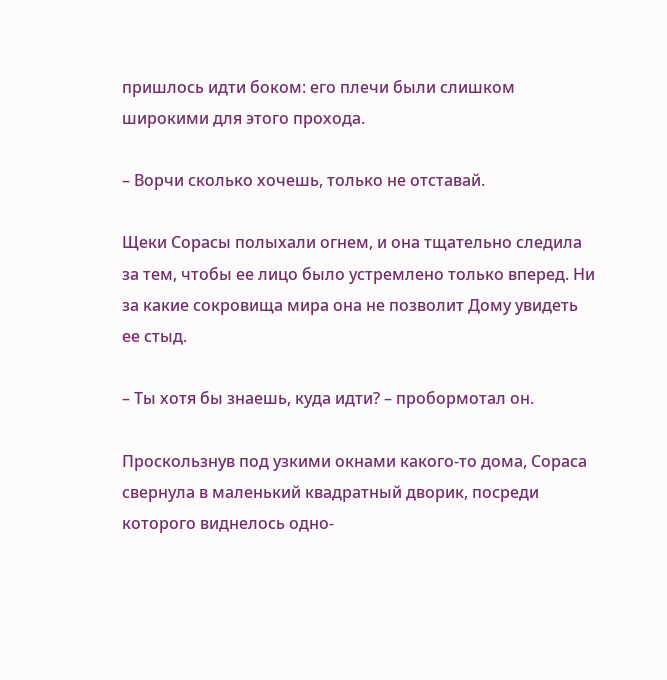пришлось идти боком: его плечи были слишком широкими для этого прохода.

– Ворчи сколько хочешь, только не отставай.

Щеки Сорасы полыхали огнем, и она тщательно следила за тем, чтобы ее лицо было устремлено только вперед. Ни за какие сокровища мира она не позволит Дому увидеть ее стыд.

– Ты хотя бы знаешь, куда идти? – пробормотал он.

Проскользнув под узкими окнами какого-то дома, Сораса свернула в маленький квадратный дворик, посреди которого виднелось одно-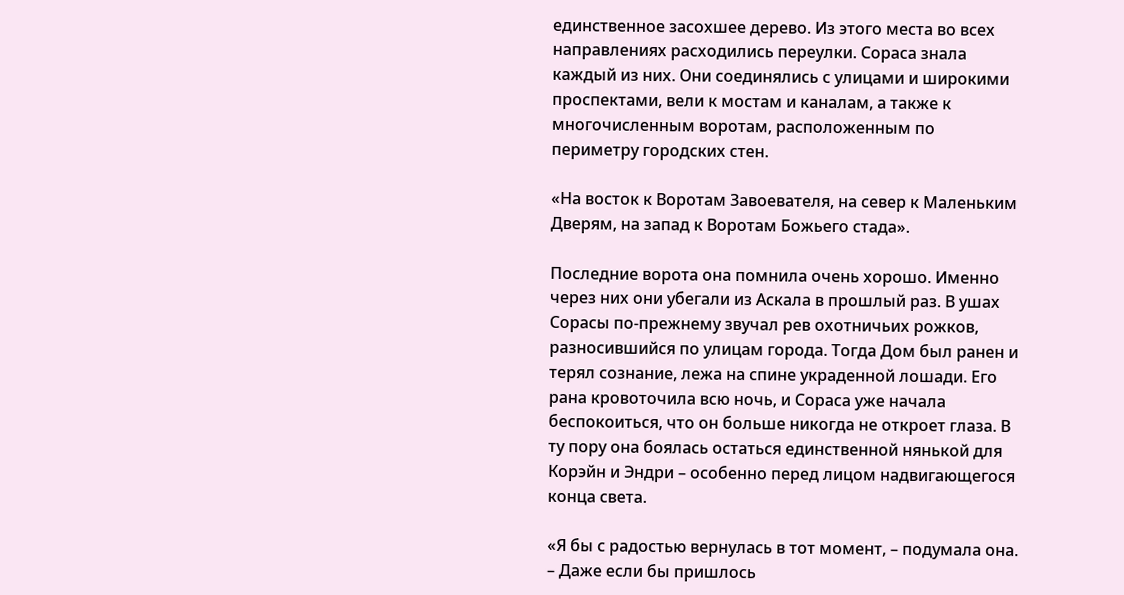единственное засохшее дерево. Из этого места во всех направлениях расходились переулки. Сораса знала каждый из них. Они соединялись с улицами и широкими проспектами, вели к мостам и каналам, а также к многочисленным воротам, расположенным по периметру городских стен.

«На восток к Воротам Завоевателя, на север к Маленьким Дверям, на запад к Воротам Божьего стада».

Последние ворота она помнила очень хорошо. Именно через них они убегали из Аскала в прошлый раз. В ушах Сорасы по-прежнему звучал рев охотничьих рожков, разносившийся по улицам города. Тогда Дом был ранен и терял сознание, лежа на спине украденной лошади. Его рана кровоточила всю ночь, и Сораса уже начала беспокоиться, что он больше никогда не откроет глаза. В ту пору она боялась остаться единственной нянькой для Корэйн и Эндри – особенно перед лицом надвигающегося конца света.

«Я бы с радостью вернулась в тот момент, – подумала она. – Даже если бы пришлось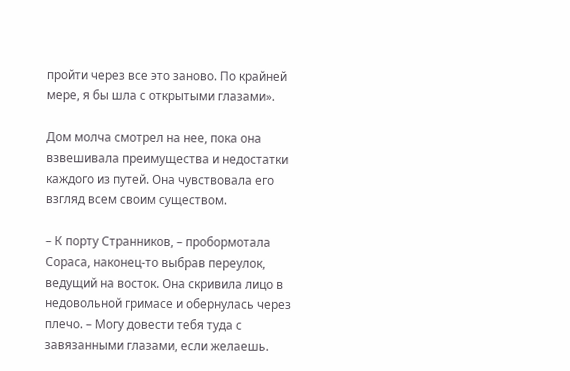пройти через все это заново. По крайней мере, я бы шла с открытыми глазами».

Дом молча смотрел на нее, пока она взвешивала преимущества и недостатки каждого из путей. Она чувствовала его взгляд всем своим существом.

– К порту Странников, – пробормотала Сораса, наконец-то выбрав переулок, ведущий на восток. Она скривила лицо в недовольной гримасе и обернулась через плечо. – Могу довести тебя туда с завязанными глазами, если желаешь.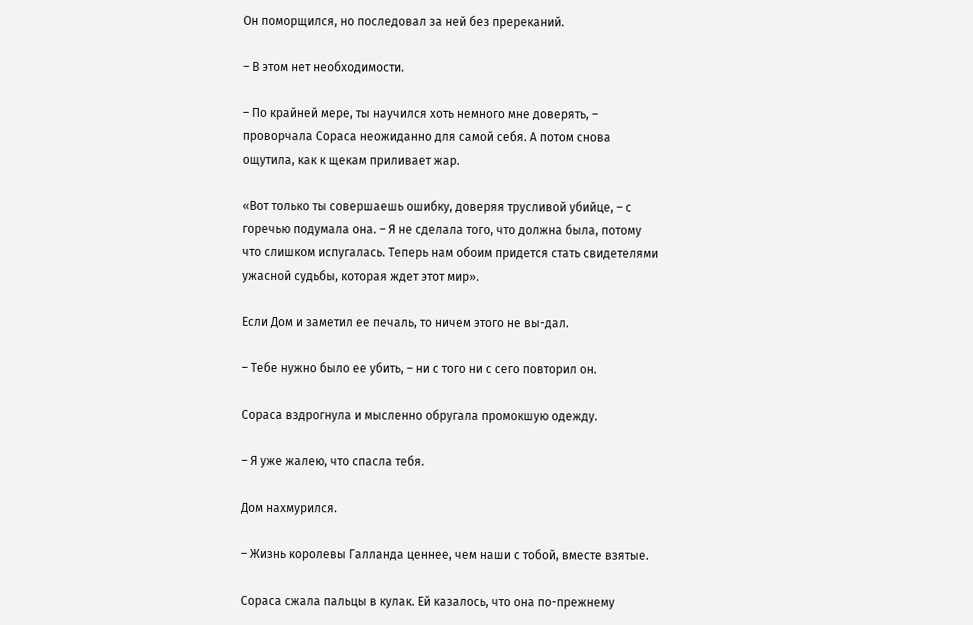Он поморщился, но последовал за ней без пререканий.

– В этом нет необходимости.

– По крайней мере, ты научился хоть немного мне доверять, – проворчала Сораса неожиданно для самой себя. А потом снова ощутила, как к щекам приливает жар.

«Вот только ты совершаешь ошибку, доверяя трусливой убийце, – с горечью подумала она. – Я не сделала того, что должна была, потому что слишком испугалась. Теперь нам обоим придется стать свидетелями ужасной судьбы, которая ждет этот мир».

Если Дом и заметил ее печаль, то ничем этого не вы-дал.

– Тебе нужно было ее убить, – ни с того ни с сего повторил он.

Сораса вздрогнула и мысленно обругала промокшую одежду.

– Я уже жалею, что спасла тебя.

Дом нахмурился.

– Жизнь королевы Галланда ценнее, чем наши с тобой, вместе взятые.

Сораса сжала пальцы в кулак. Ей казалось, что она по-прежнему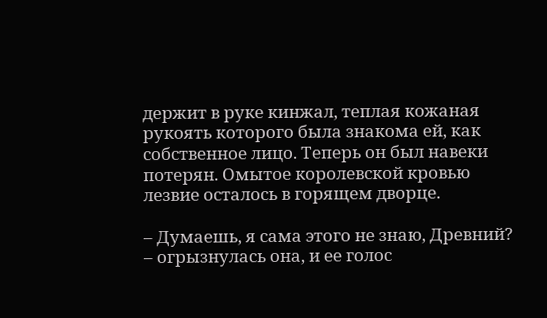держит в руке кинжал, теплая кожаная рукоять которого была знакома ей, как собственное лицо. Теперь он был навеки потерян. Омытое королевской кровью лезвие осталось в горящем дворце.

– Думаешь, я сама этого не знаю, Древний? – огрызнулась она, и ее голос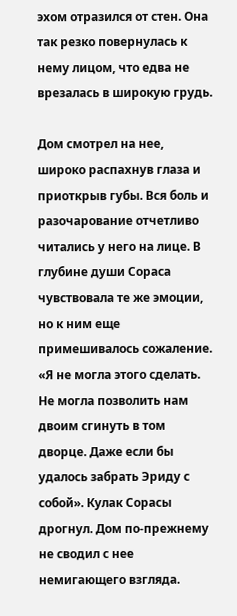эхом отразился от стен. Она так резко повернулась к нему лицом, что едва не врезалась в широкую грудь.

Дом смотрел на нее, широко распахнув глаза и приоткрыв губы. Вся боль и разочарование отчетливо читались у него на лице. В глубине души Сораса чувствовала те же эмоции, но к ним еще примешивалось сожаление. «Я не могла этого сделать. Не могла позволить нам двоим сгинуть в том дворце. Даже если бы удалось забрать Эриду с собой». Кулак Сорасы дрогнул. Дом по-прежнему не сводил с нее немигающего взгляда.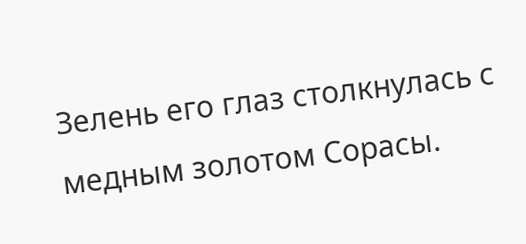Зелень его глаз столкнулась с медным золотом Сорасы.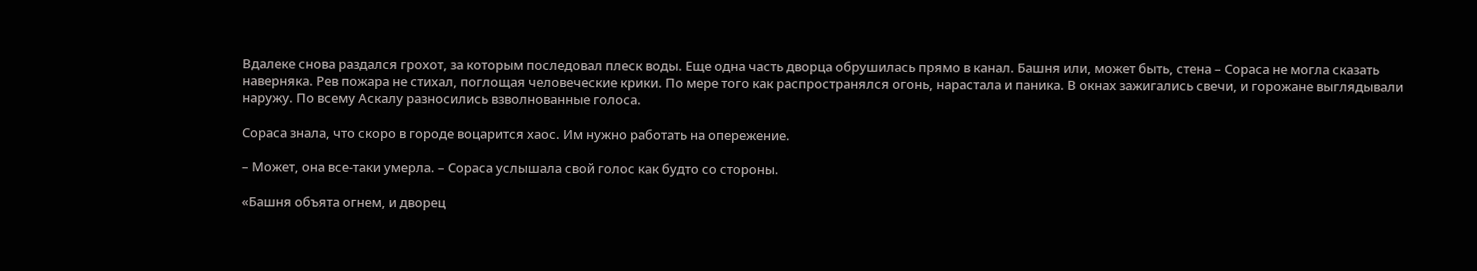Вдалеке снова раздался грохот, за которым последовал плеск воды. Еще одна часть дворца обрушилась прямо в канал. Башня или, может быть, стена – Сораса не могла сказать наверняка. Рев пожара не стихал, поглощая человеческие крики. По мере того как распространялся огонь, нарастала и паника. В окнах зажигались свечи, и горожане выглядывали наружу. По всему Аскалу разносились взволнованные голоса.

Сораса знала, что скоро в городе воцарится хаос. Им нужно работать на опережение.

– Может, она все-таки умерла. – Сораса услышала свой голос как будто со стороны.

«Башня объята огнем, и дворец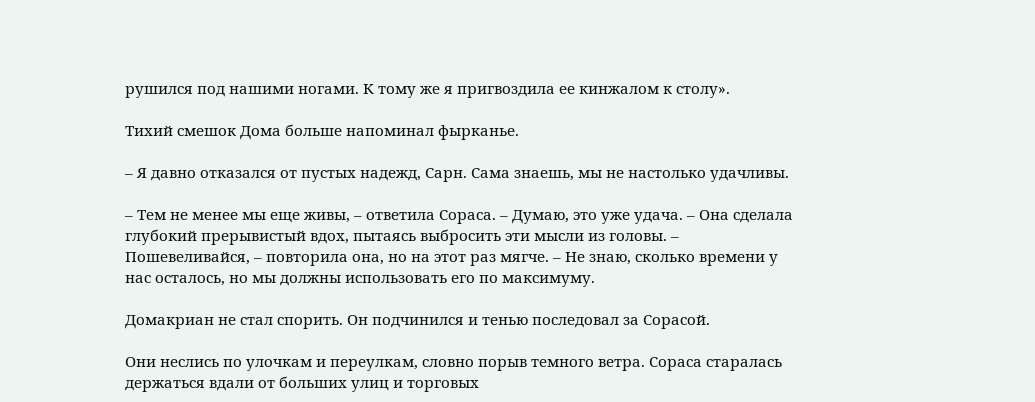рушился под нашими ногами. К тому же я пригвоздила ее кинжалом к столу».

Тихий смешок Дома больше напоминал фырканье.

– Я давно отказался от пустых надежд, Сарн. Сама знаешь, мы не настолько удачливы.

– Тем не менее мы еще живы, – ответила Сораса. – Думаю, это уже удача. – Она сделала глубокий прерывистый вдох, пытаясь выбросить эти мысли из головы. – Пошевеливайся, – повторила она, но на этот раз мягче. – Не знаю, сколько времени у нас осталось, но мы должны использовать его по максимуму.

Домакриан не стал спорить. Он подчинился и тенью последовал за Сорасой.

Они неслись по улочкам и переулкам, словно порыв темного ветра. Сораса старалась держаться вдали от больших улиц и торговых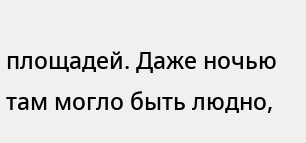площадей. Даже ночью там могло быть людно,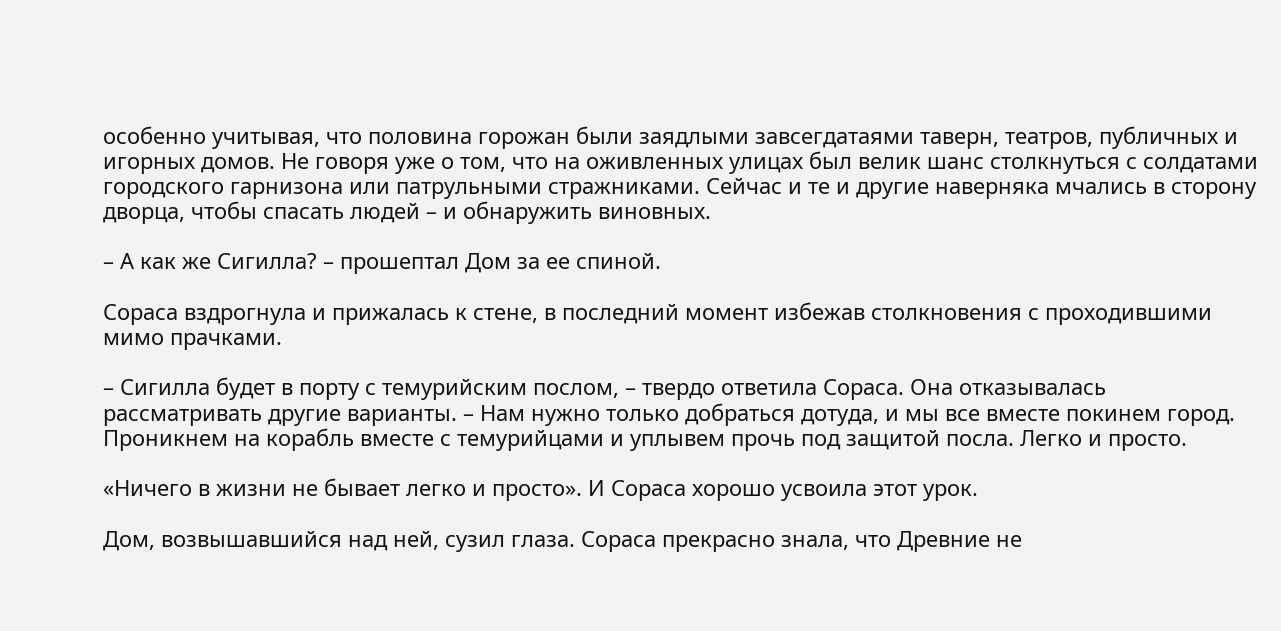особенно учитывая, что половина горожан были заядлыми завсегдатаями таверн, театров, публичных и игорных домов. Не говоря уже о том, что на оживленных улицах был велик шанс столкнуться с солдатами городского гарнизона или патрульными стражниками. Сейчас и те и другие наверняка мчались в сторону дворца, чтобы спасать людей – и обнаружить виновных.

– А как же Сигилла? – прошептал Дом за ее спиной.

Сораса вздрогнула и прижалась к стене, в последний момент избежав столкновения с проходившими мимо прачками.

– Сигилла будет в порту с темурийским послом, – твердо ответила Сораса. Она отказывалась рассматривать другие варианты. – Нам нужно только добраться дотуда, и мы все вместе покинем город. Проникнем на корабль вместе с темурийцами и уплывем прочь под защитой посла. Легко и просто.

«Ничего в жизни не бывает легко и просто». И Сораса хорошо усвоила этот урок.

Дом, возвышавшийся над ней, сузил глаза. Сораса прекрасно знала, что Древние не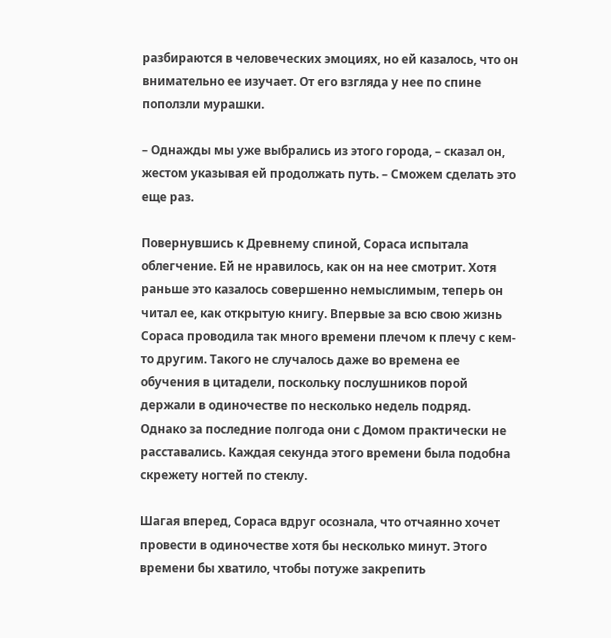разбираются в человеческих эмоциях, но ей казалось, что он внимательно ее изучает. От его взгляда у нее по спине поползли мурашки.

– Однажды мы уже выбрались из этого города, – сказал он, жестом указывая ей продолжать путь. – Сможем сделать это еще раз.

Повернувшись к Древнему спиной, Сораса испытала облегчение. Ей не нравилось, как он на нее смотрит. Хотя раньше это казалось совершенно немыслимым, теперь он читал ее, как открытую книгу. Впервые за всю свою жизнь Сораса проводила так много времени плечом к плечу с кем-то другим. Такого не случалось даже во времена ее обучения в цитадели, поскольку послушников порой держали в одиночестве по несколько недель подряд. Однако за последние полгода они с Домом практически не расставались. Каждая секунда этого времени была подобна скрежету ногтей по стеклу.

Шагая вперед, Сораса вдруг осознала, что отчаянно хочет провести в одиночестве хотя бы несколько минут. Этого времени бы хватило, чтобы потуже закрепить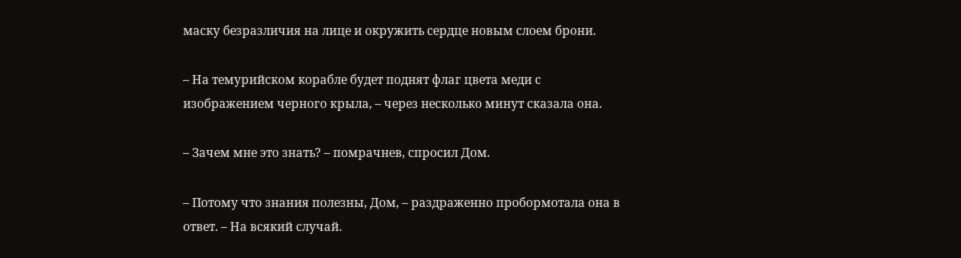маску безразличия на лице и окружить сердце новым слоем брони.

– На темурийском корабле будет поднят флаг цвета меди с изображением черного крыла, – через несколько минут сказала она.

– Зачем мне это знать? – помрачнев, спросил Дом.

– Потому что знания полезны, Дом, – раздраженно пробормотала она в ответ. – На всякий случай.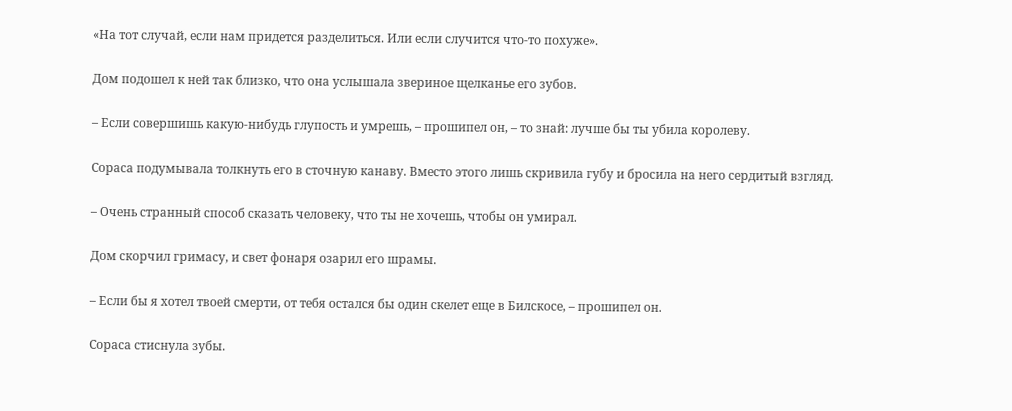«На тот случай, если нам придется разделиться. Или если случится что-то похуже».

Дом подошел к ней так близко, что она услышала звериное щелканье его зубов.

– Если совершишь какую-нибудь глупость и умрешь, – прошипел он, – то знай: лучше бы ты убила королеву.

Сораса подумывала толкнуть его в сточную канаву. Вместо этого лишь скривила губу и бросила на него сердитый взгляд.

– Очень странный способ сказать человеку, что ты не хочешь, чтобы он умирал.

Дом скорчил гримасу, и свет фонаря озарил его шрамы.

– Если бы я хотел твоей смерти, от тебя остался бы один скелет еще в Билскосе, – прошипел он.

Сораса стиснула зубы.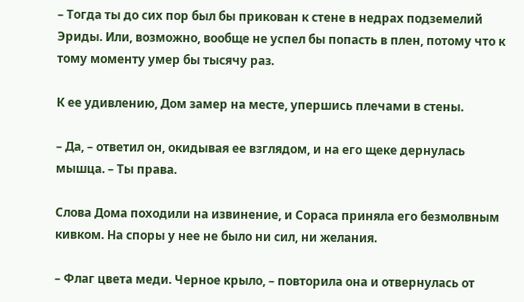– Тогда ты до сих пор был бы прикован к стене в недрах подземелий Эриды. Или, возможно, вообще не успел бы попасть в плен, потому что к тому моменту умер бы тысячу раз.

К ее удивлению, Дом замер на месте, упершись плечами в стены.

– Да, – ответил он, окидывая ее взглядом, и на его щеке дернулась мышца. – Ты права.

Слова Дома походили на извинение, и Сораса приняла его безмолвным кивком. На споры у нее не было ни сил, ни желания.

– Флаг цвета меди. Черное крыло, – повторила она и отвернулась от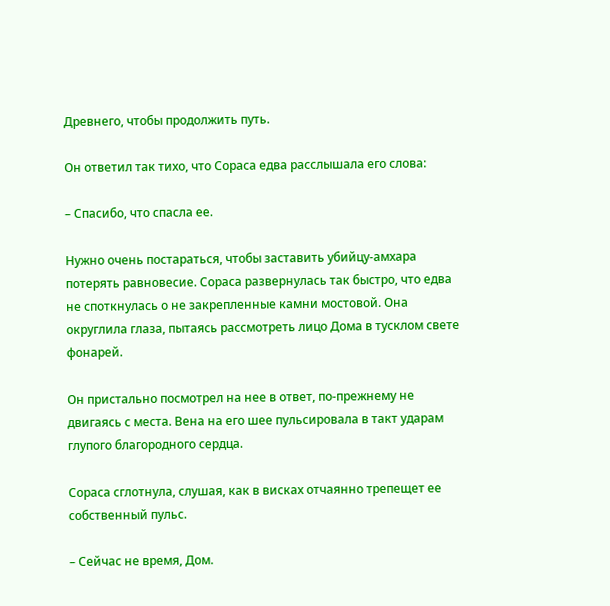Древнего, чтобы продолжить путь.

Он ответил так тихо, что Сораса едва расслышала его слова:

– Спасибо, что спасла ее.

Нужно очень постараться, чтобы заставить убийцу-амхара потерять равновесие. Сораса развернулась так быстро, что едва не споткнулась о не закрепленные камни мостовой. Она округлила глаза, пытаясь рассмотреть лицо Дома в тусклом свете фонарей.

Он пристально посмотрел на нее в ответ, по-прежнему не двигаясь с места. Вена на его шее пульсировала в такт ударам глупого благородного сердца.

Сораса сглотнула, слушая, как в висках отчаянно трепещет ее собственный пульс.

– Сейчас не время, Дом.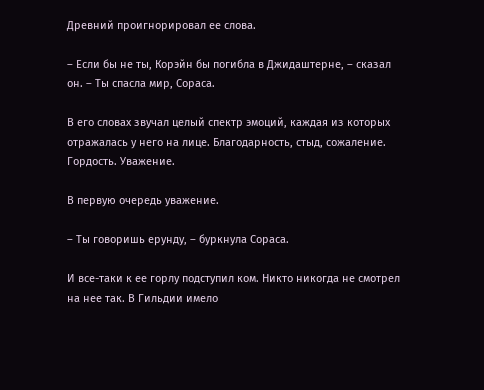Древний проигнорировал ее слова.

– Если бы не ты, Корэйн бы погибла в Джидаштерне, – сказал он. – Ты спасла мир, Сораса.

В его словах звучал целый спектр эмоций, каждая из которых отражалась у него на лице. Благодарность, стыд, сожаление. Гордость. Уважение.

В первую очередь уважение.

– Ты говоришь ерунду, – буркнула Сораса.

И все-таки к ее горлу подступил ком. Никто никогда не смотрел на нее так. В Гильдии имело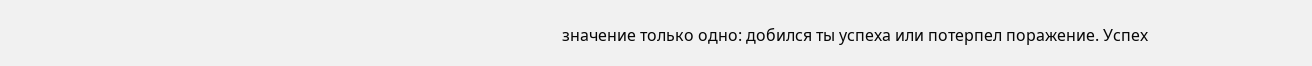значение только одно: добился ты успеха или потерпел поражение. Успех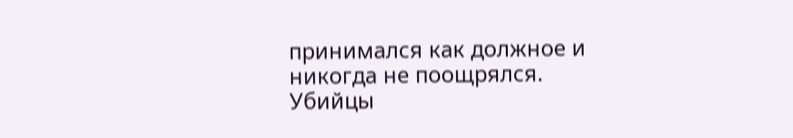принимался как должное и никогда не поощрялся. Убийцы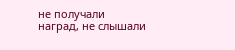не получали наград, не слышали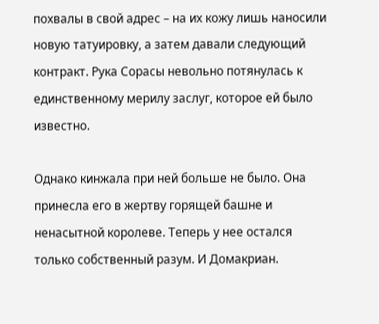похвалы в свой адрес – на их кожу лишь наносили новую татуировку, а затем давали следующий контракт. Рука Сорасы невольно потянулась к единственному мерилу заслуг, которое ей было известно.

Однако кинжала при ней больше не было. Она принесла его в жертву горящей башне и ненасытной королеве. Теперь у нее остался только собственный разум. И Домакриан.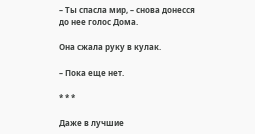– Ты спасла мир, – снова донесся до нее голос Дома.

Она сжала руку в кулак.

– Пока еще нет.

* * *

Даже в лучшие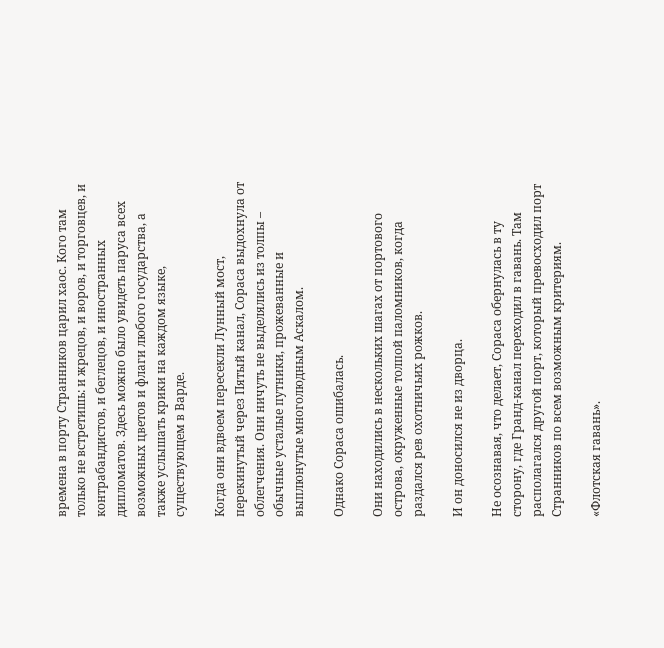времена в порту Странников царил хаос. Кого там только не встретишь: и жрецов, и воров, и торговцев, и контрабандистов, и беглецов, и иностранных дипломатов. Здесь можно было увидеть паруса всех возможных цветов и флаги любого государства, а также услышать крики на каждом языке, существующем в Варде.

Когда они вдвоем пересекли Лунный мост, перекинутый через Пятый канал, Сораса выдохнула от облегчения. Они ничуть не выделялись из толпы – обычные усталые путники, прожеванные и выплюнутые многолюдным Аскалом.

Однако Сораса ошибалась.

Они находились в нескольких шагах от портового острова, окруженные толпой паломников, когда раздался рев охотничьих рожков.

И он доносился не из дворца.

Не осознавая, что делает, Сораса обернулась в ту сторону, где Гранд-канал переходил в гавань. Там располагался другой порт, который превосходил порт Странников по всем возможным критериям.

«Флотская гавань».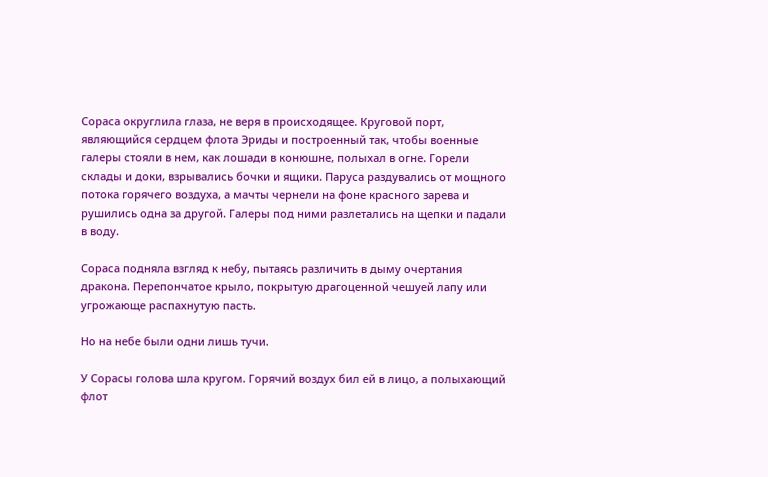Сораса округлила глаза, не веря в происходящее. Круговой порт, являющийся сердцем флота Эриды и построенный так, чтобы военные галеры стояли в нем, как лошади в конюшне, полыхал в огне. Горели склады и доки, взрывались бочки и ящики. Паруса раздувались от мощного потока горячего воздуха, а мачты чернели на фоне красного зарева и рушились одна за другой. Галеры под ними разлетались на щепки и падали в воду.

Сораса подняла взгляд к небу, пытаясь различить в дыму очертания дракона. Перепончатое крыло, покрытую драгоценной чешуей лапу или угрожающе распахнутую пасть.

Но на небе были одни лишь тучи.

У Сорасы голова шла кругом. Горячий воздух бил ей в лицо, а полыхающий флот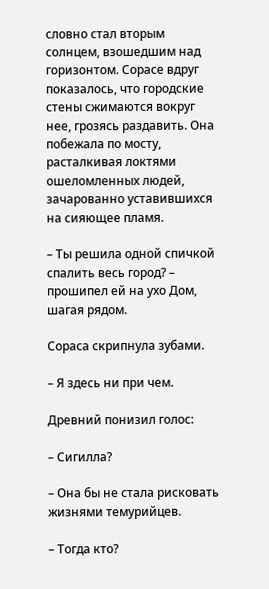словно стал вторым солнцем, взошедшим над горизонтом. Сорасе вдруг показалось, что городские стены сжимаются вокруг нее, грозясь раздавить. Она побежала по мосту, расталкивая локтями ошеломленных людей, зачарованно уставившихся на сияющее пламя.

– Ты решила одной спичкой спалить весь город? – прошипел ей на ухо Дом, шагая рядом.

Сораса скрипнула зубами.

– Я здесь ни при чем.

Древний понизил голос:

– Сигилла?

– Она бы не стала рисковать жизнями темурийцев.

– Тогда кто?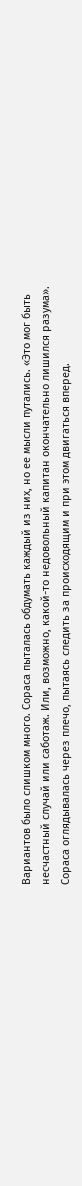Вариантов было слишком много. Сораса пыталась обдумать каждый из них, но ее мысли путались. «Это мог быть несчастный случай или саботаж. Или, возможно, какой-то недовольный капитан окончательно лишился разума». Сораса оглядывалась через плечо, пытаясь следить за происходящим и при этом двигаться вперед.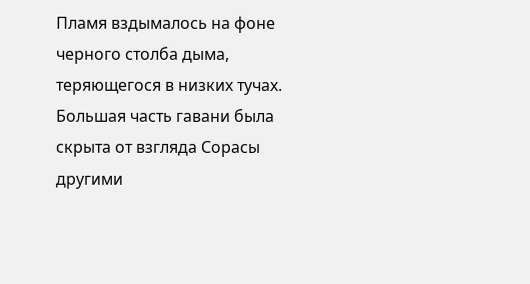Пламя вздымалось на фоне черного столба дыма, теряющегося в низких тучах. Большая часть гавани была скрыта от взгляда Сорасы другими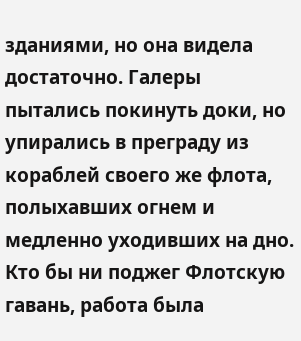зданиями, но она видела достаточно. Галеры пытались покинуть доки, но упирались в преграду из кораблей своего же флота, полыхавших огнем и медленно уходивших на дно. Кто бы ни поджег Флотскую гавань, работа была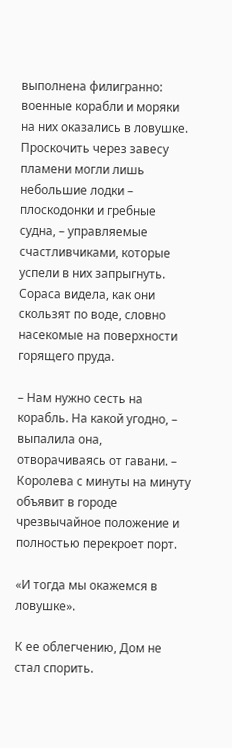выполнена филигранно: военные корабли и моряки на них оказались в ловушке. Проскочить через завесу пламени могли лишь небольшие лодки – плоскодонки и гребные судна, – управляемые счастливчиками, которые успели в них запрыгнуть. Сораса видела, как они скользят по воде, словно насекомые на поверхности горящего пруда.

– Нам нужно сесть на корабль. На какой угодно, – выпалила она, отворачиваясь от гавани. – Королева с минуты на минуту объявит в городе чрезвычайное положение и полностью перекроет порт.

«И тогда мы окажемся в ловушке».

К ее облегчению, Дом не стал спорить.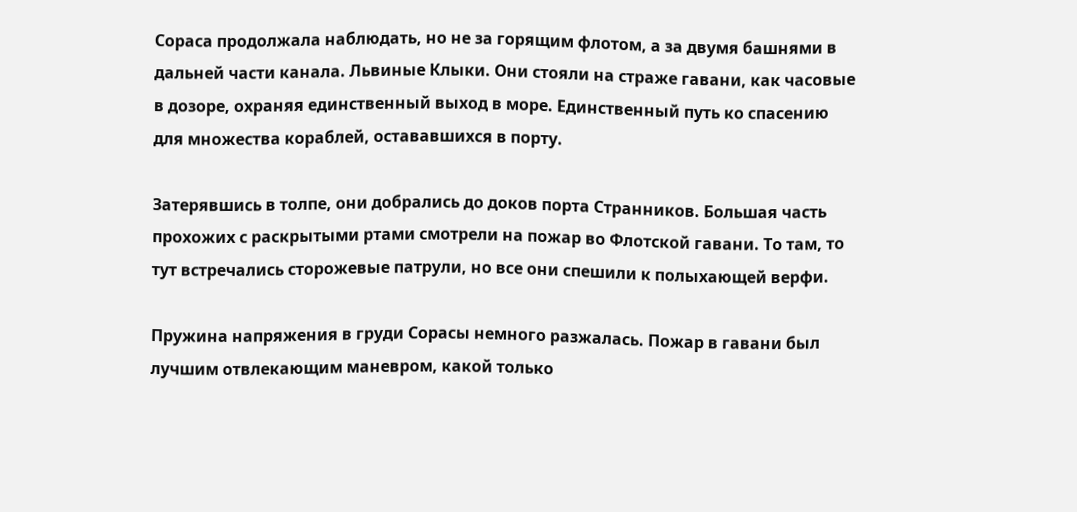Сораса продолжала наблюдать, но не за горящим флотом, а за двумя башнями в дальней части канала. Львиные Клыки. Они стояли на страже гавани, как часовые в дозоре, охраняя единственный выход в море. Единственный путь ко спасению для множества кораблей, остававшихся в порту.

Затерявшись в толпе, они добрались до доков порта Странников. Большая часть прохожих с раскрытыми ртами смотрели на пожар во Флотской гавани. То там, то тут встречались сторожевые патрули, но все они спешили к полыхающей верфи.

Пружина напряжения в груди Сорасы немного разжалась. Пожар в гавани был лучшим отвлекающим маневром, какой только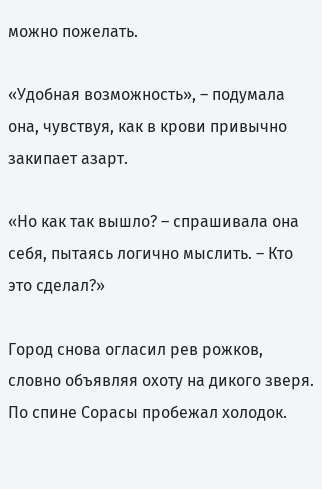можно пожелать.

«Удобная возможность», – подумала она, чувствуя, как в крови привычно закипает азарт.

«Но как так вышло? – спрашивала она себя, пытаясь логично мыслить. – Кто это сделал?»

Город снова огласил рев рожков, словно объявляя охоту на дикого зверя. По спине Сорасы пробежал холодок.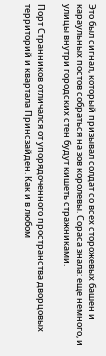Это был сигнал, который призывал солдат со всех сторожевых башен и караульных постов собраться на зов королевы. Сораса знала: еще немного, и улицы внутри городских стен будут кишеть стражниками.

Порт Странников отличался от упорядоченного пространства дворцовых территорий и квартала Принсзайден. Как и в любом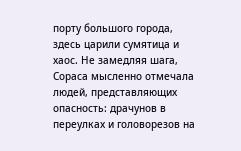порту большого города, здесь царили сумятица и хаос. Не замедляя шага, Сораса мысленно отмечала людей, представляющих опасность: драчунов в переулках и головорезов на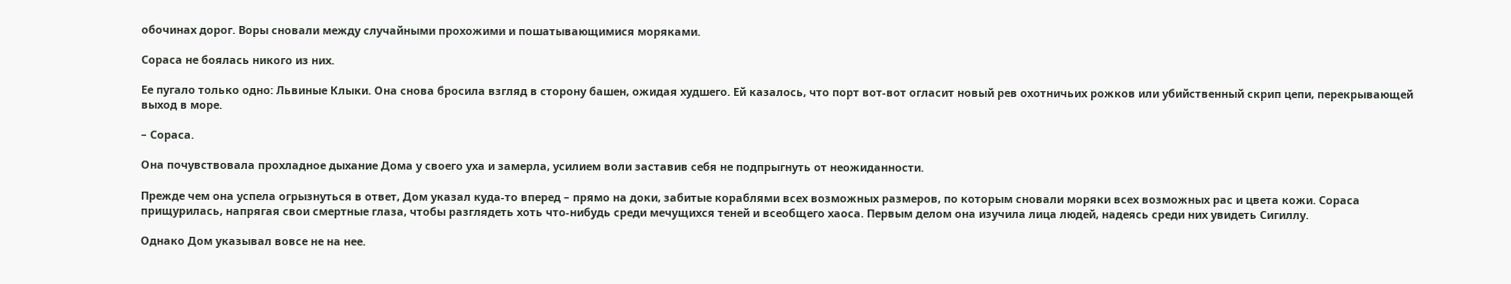обочинах дорог. Воры сновали между случайными прохожими и пошатывающимися моряками.

Сораса не боялась никого из них.

Ее пугало только одно: Львиные Клыки. Она снова бросила взгляд в сторону башен, ожидая худшего. Ей казалось, что порт вот-вот огласит новый рев охотничьих рожков или убийственный скрип цепи, перекрывающей выход в море.

– Сораса.

Она почувствовала прохладное дыхание Дома у своего уха и замерла, усилием воли заставив себя не подпрыгнуть от неожиданности.

Прежде чем она успела огрызнуться в ответ, Дом указал куда-то вперед – прямо на доки, забитые кораблями всех возможных размеров, по которым сновали моряки всех возможных рас и цвета кожи. Сораса прищурилась, напрягая свои смертные глаза, чтобы разглядеть хоть что-нибудь среди мечущихся теней и всеобщего хаоса. Первым делом она изучила лица людей, надеясь среди них увидеть Сигиллу.

Однако Дом указывал вовсе не на нее.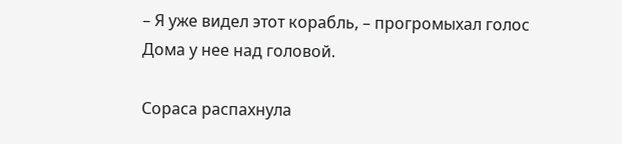– Я уже видел этот корабль, – прогромыхал голос Дома у нее над головой.

Сораса распахнула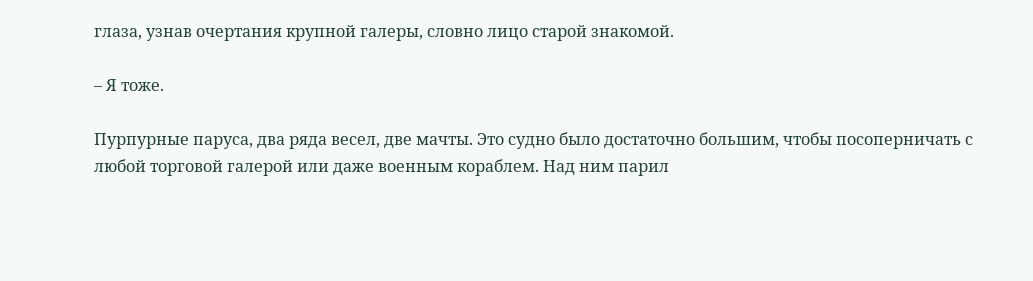глаза, узнав очертания крупной галеры, словно лицо старой знакомой.

– Я тоже.

Пурпурные паруса, два ряда весел, две мачты. Это судно было достаточно большим, чтобы посоперничать с любой торговой галерой или даже военным кораблем. Над ним парил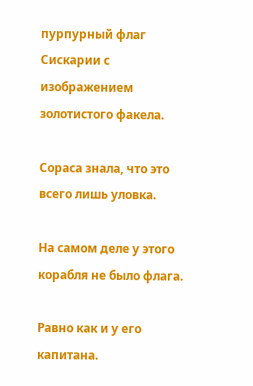пурпурный флаг Сискарии с изображением золотистого факела.

Сораса знала, что это всего лишь уловка.

На самом деле у этого корабля не было флага.

Равно как и у его капитана.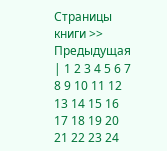Страницы книги >> Предыдущая | 1 2 3 4 5 6 7 8 9 10 11 12 13 14 15 16 17 18 19 20 21 22 23 24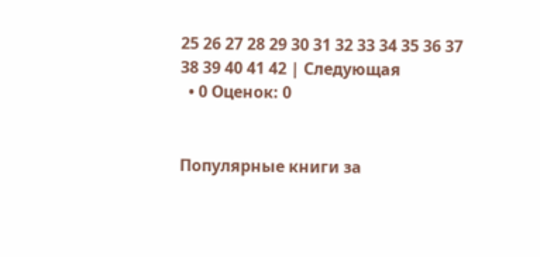25 26 27 28 29 30 31 32 33 34 35 36 37 38 39 40 41 42 | Следующая
  • 0 Оценок: 0


Популярные книги за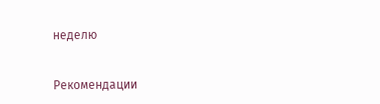неделю


Рекомендации